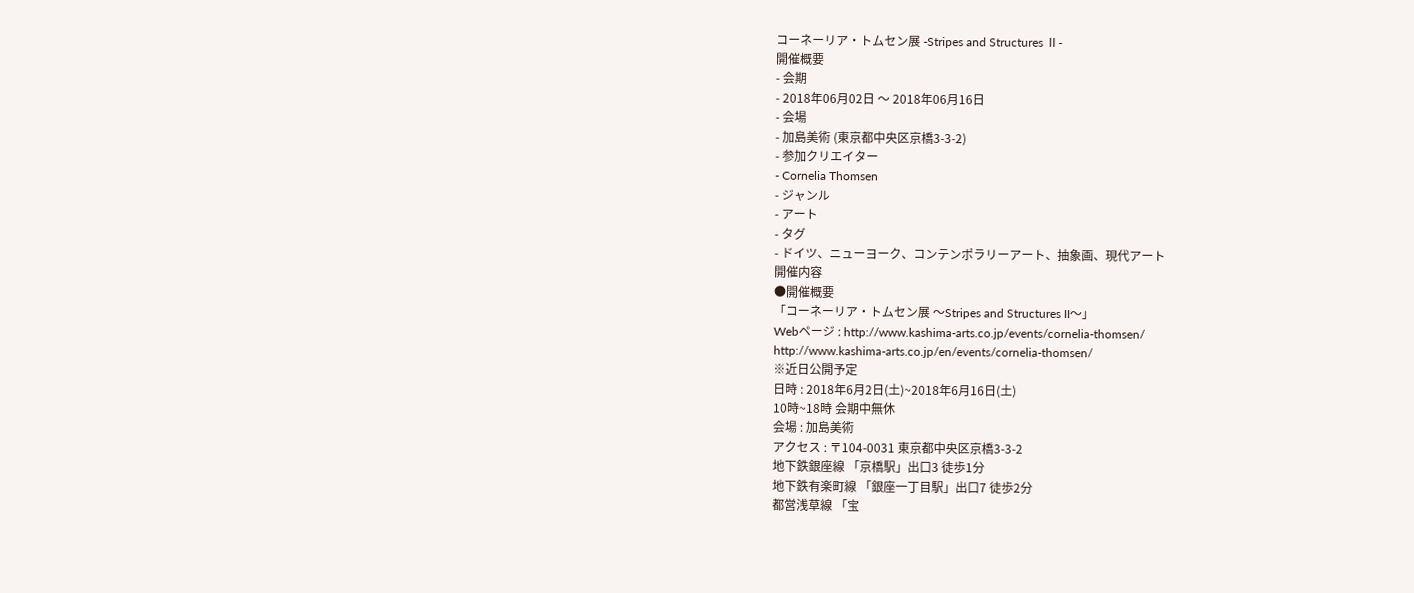コーネーリア・トムセン展 -Stripes and Structures Ⅱ-
開催概要
- 会期
- 2018年06月02日 〜 2018年06月16日
- 会場
- 加島美術 (東京都中央区京橋3-3-2)
- 参加クリエイター
- Cornelia Thomsen
- ジャンル
- アート
- タグ
- ドイツ、ニューヨーク、コンテンポラリーアート、抽象画、現代アート
開催内容
●開催概要
「コーネーリア・トムセン展 〜Stripes and Structures II〜」
Webページ : http://www.kashima-arts.co.jp/events/cornelia-thomsen/
http://www.kashima-arts.co.jp/en/events/cornelia-thomsen/
※近日公開予定
日時 : 2018年6月2日(土)~2018年6月16日(土)
10時~18時 会期中無休
会場 : 加島美術
アクセス : 〒104-0031 東京都中央区京橋3-3-2
地下鉄銀座線 「京橋駅」出口3 徒歩1分
地下鉄有楽町線 「銀座一丁目駅」出口7 徒歩2分
都営浅草線 「宝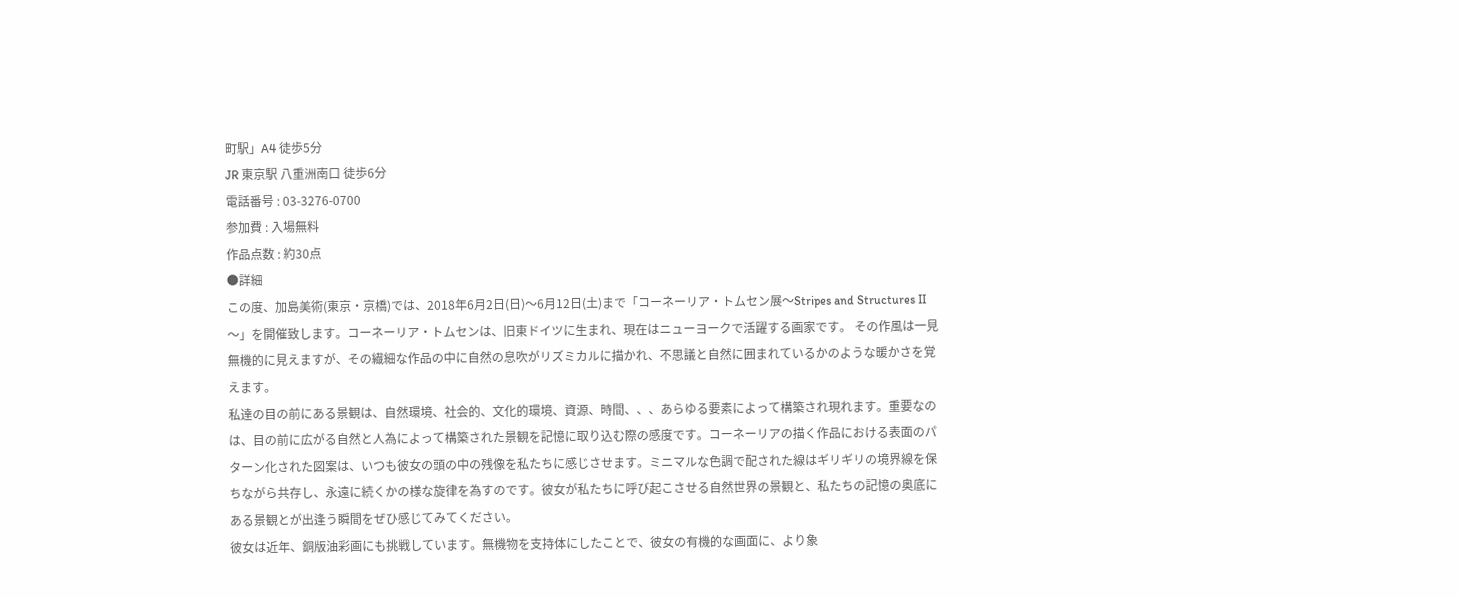町駅」A4 徒歩5分
JR 東京駅 八重洲南口 徒歩6分
電話番号 : 03-3276-0700
参加費 : 入場無料
作品点数 : 約30点
●詳細
この度、加島美術(東京・京橋)では、2018年6月2日(日)〜6月12日(土)まで「コーネーリア・トムセン展〜Stripes and Structures II〜」を開催致します。コーネーリア・トムセンは、旧東ドイツに生まれ、現在はニューヨークで活躍する画家です。 その作風は一見無機的に見えますが、その繊細な作品の中に自然の息吹がリズミカルに描かれ、不思議と自然に囲まれているかのような暖かさを覚えます。
私達の目の前にある景観は、自然環境、社会的、文化的環境、資源、時間、、、あらゆる要素によって構築され現れます。重要なのは、目の前に広がる自然と人為によって構築された景観を記憶に取り込む際の感度です。コーネーリアの描く作品における表面のパターン化された図案は、いつも彼女の頭の中の残像を私たちに感じさせます。ミニマルな色調で配された線はギリギリの境界線を保ちながら共存し、永遠に続くかの様な旋律を為すのです。彼女が私たちに呼び起こさせる自然世界の景観と、私たちの記憶の奥底にある景観とが出逢う瞬間をぜひ感じてみてください。
彼女は近年、銅版油彩画にも挑戦しています。無機物を支持体にしたことで、彼女の有機的な画面に、より象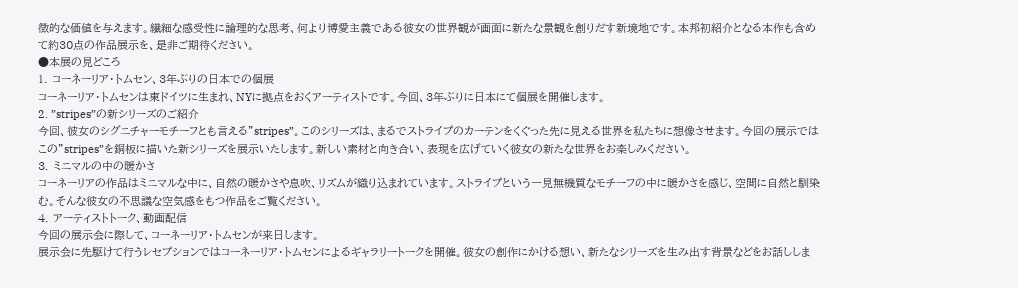徴的な価値を与えます。繊細な感受性に論理的な思考、何より博愛主義である彼女の世界観が画面に新たな景観を創りだす新境地です。本邦初紹介となる本作も含めて約30点の作品展示を、是非ご期待ください。
●本展の見どころ
1. コーネーリア・トムセン、3年ぶりの日本での個展
コーネーリア・トムセンは東ドイツに生まれ、NYに拠点をおくアーティストです。今回、3年ぶりに日本にて個展を開催します。
2. ”stripes”の新シリーズのご紹介
今回、彼女のシグニチャーモチーフとも言える”stripes”。このシリーズは、まるでストライプのカーテンをくぐった先に見える世界を私たちに想像させます。今回の展示ではこの”stripes”を銅板に描いた新シリーズを展示いたします。新しい素材と向き合い、表現を広げていく彼女の新たな世界をお楽しみください。
3. ミニマルの中の暖かさ
コーネーリアの作品はミニマルな中に、自然の暖かさや息吹、リズムが織り込まれています。ストライプという一見無機質なモチーフの中に暖かさを感じ、空間に自然と馴染む。そんな彼女の不思議な空気感をもつ作品をご覧ください。
4. アーティストトーク、動画配信
今回の展示会に際して、コーネーリア・トムセンが来日します。
展示会に先駆けて行うレセプションではコーネーリア・トムセンによるギャラリートークを開催。彼女の創作にかける想い、新たなシリーズを生み出す背景などをお話ししま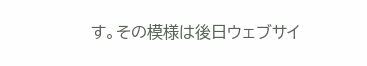す。その模様は後日ウェブサイ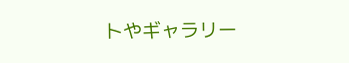トやギャラリー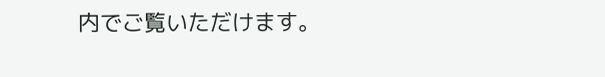内でご覧いただけます。